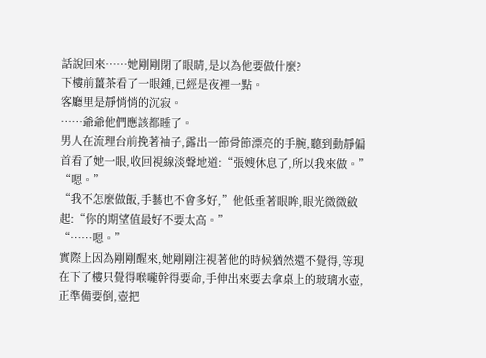話說回來……她剛剛閉了眼睛,是以為他要做什麼?
下樓前薑茶看了一眼鍾,已經是夜裡一點。
客廳里是靜悄悄的沉寂。
……爺爺他們應該都睡了。
男人在流理台前挽著袖子,露出一節骨節漂亮的手腕,聽到動靜偏首看了她一眼,收回視線淡聲地道:“張嫂休息了,所以我來做。”
“嗯。”
“我不怎麼做飯,手藝也不會多好,”他低垂著眼眸,眼光微微斂起:“你的期望值最好不要太高。”
“……嗯。”
實際上因為剛剛醒來,她剛剛注視著他的時候猶然還不覺得,等現在下了樓只覺得喉嚨幹得要命,手伸出來要去拿桌上的玻璃水壺,正準備要倒,壺把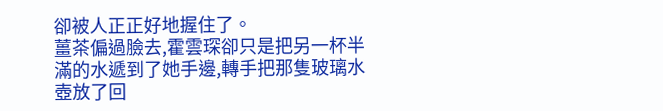卻被人正正好地握住了。
薑茶偏過臉去,霍雲琛卻只是把另一杯半滿的水遞到了她手邊,轉手把那隻玻璃水壺放了回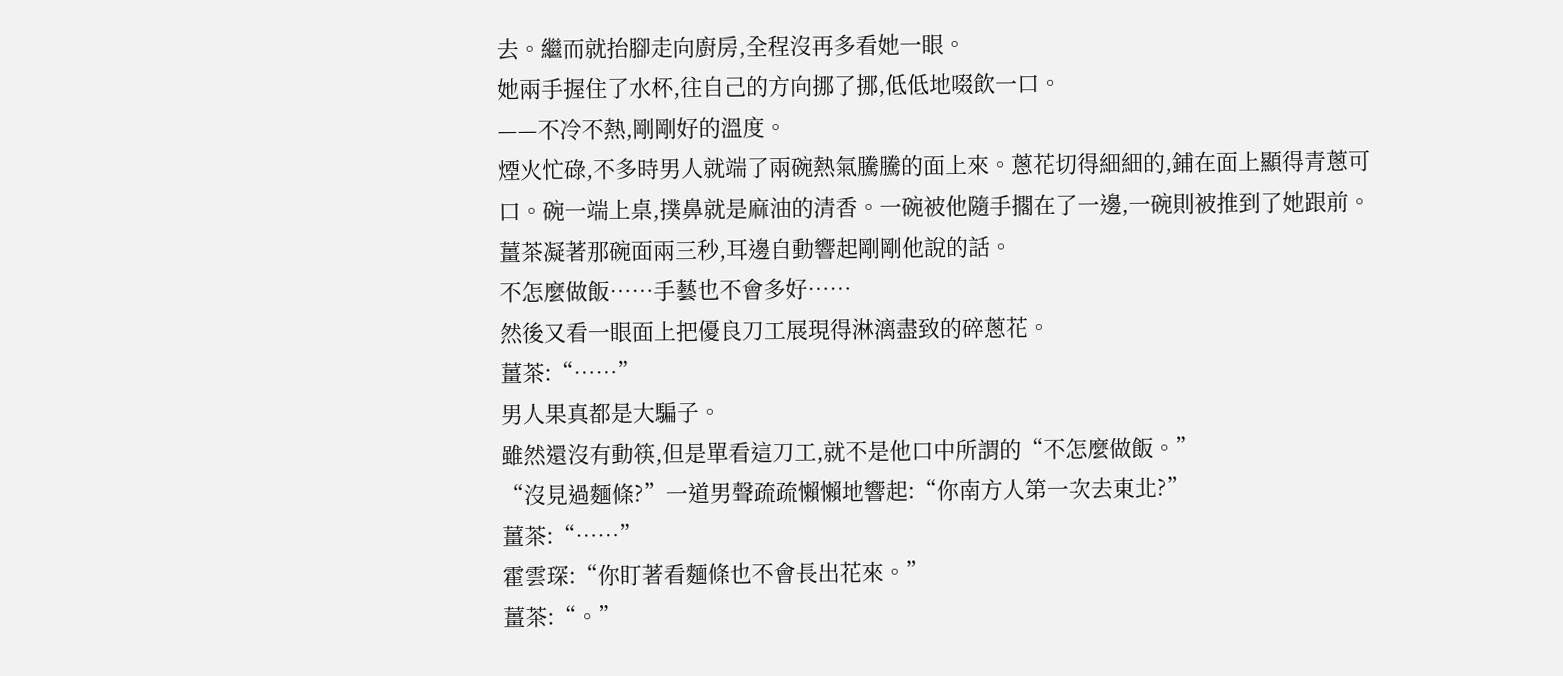去。繼而就抬腳走向廚房,全程沒再多看她一眼。
她兩手握住了水杯,往自己的方向挪了挪,低低地啜飲一口。
——不冷不熱,剛剛好的溫度。
煙火忙碌,不多時男人就端了兩碗熱氣騰騰的面上來。蔥花切得細細的,鋪在面上顯得青蔥可口。碗一端上桌,撲鼻就是麻油的清香。一碗被他隨手擱在了一邊,一碗則被推到了她跟前。
薑茶凝著那碗面兩三秒,耳邊自動響起剛剛他說的話。
不怎麼做飯……手藝也不會多好……
然後又看一眼面上把優良刀工展現得淋漓盡致的碎蔥花。
薑茶:“……”
男人果真都是大騙子。
雖然還沒有動筷,但是單看這刀工,就不是他口中所謂的“不怎麼做飯。”
“沒見過麵條?”一道男聲疏疏懶懶地響起:“你南方人第一次去東北?”
薑茶:“……”
霍雲琛:“你盯著看麵條也不會長出花來。”
薑茶:“。”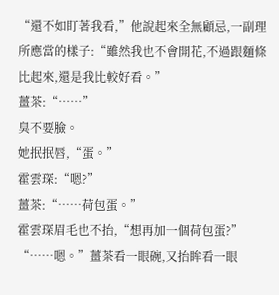“還不如盯著我看,”他說起來全無顧忌,一副理所應當的樣子:“雖然我也不會開花,不過跟麵條比起來,還是我比較好看。”
薑茶:“……”
臭不要臉。
她抿抿唇,“蛋。”
霍雲琛:“嗯?”
薑茶:“……荷包蛋。”
霍雲琛眉毛也不抬,“想再加一個荷包蛋?”
“……嗯。”薑茶看一眼碗,又抬眸看一眼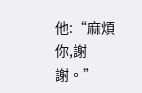他:“麻煩你,謝謝。”